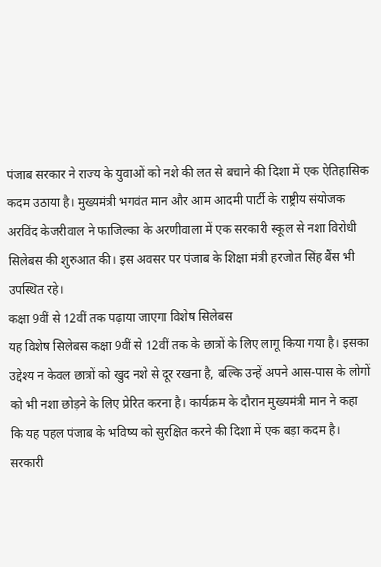पंजाब सरकार ने राज्य के युवाओं को नशे की लत से बचाने की दिशा में एक ऐतिहासिक कदम उठाया है। मुख्यमंत्री भगवंत मान और आम आदमी पार्टी के राष्ट्रीय संयोजक अरविंद केजरीवाल ने फाजिल्का के अरणीवाला में एक सरकारी स्कूल से नशा विरोधी सिलेबस की शुरुआत की। इस अवसर पर पंजाब के शिक्षा मंत्री हरजोत सिंह बैंस भी उपस्थित रहे।
कक्षा 9वीं से 12वीं तक पढ़ाया जाएगा विशेष सिलेबस
यह विशेष सिलेबस कक्षा 9वीं से 12वीं तक के छात्रों के लिए लागू किया गया है। इसका उद्देश्य न केवल छात्रों को खुद नशे से दूर रखना है, बल्कि उन्हें अपने आस-पास के लोगों को भी नशा छोड़ने के लिए प्रेरित करना है। कार्यक्रम के दौरान मुख्यमंत्री मान ने कहा कि यह पहल पंजाब के भविष्य को सुरक्षित करने की दिशा में एक बड़ा कदम है।
सरकारी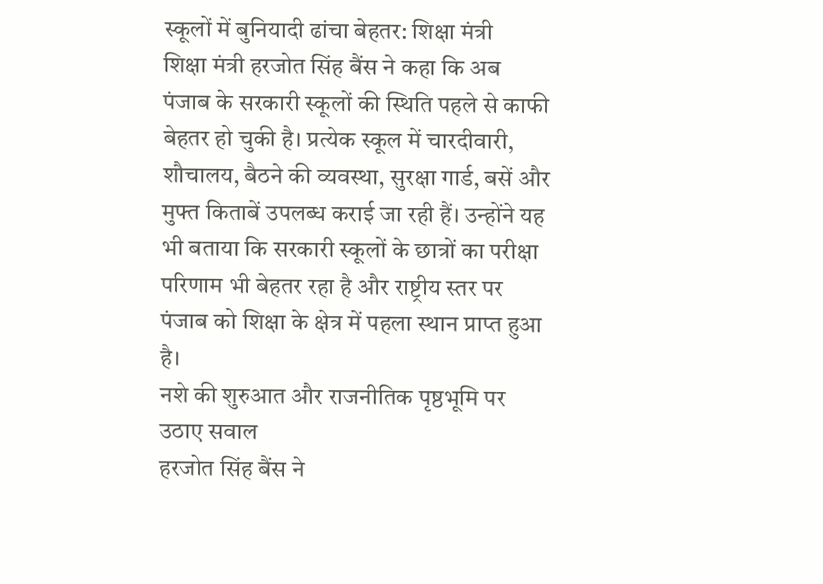स्कूलों में बुनियादी ढांचा बेहतर: शिक्षा मंत्री
शिक्षा मंत्री हरजोत सिंह बैंस ने कहा कि अब पंजाब के सरकारी स्कूलों की स्थिति पहले से काफी बेहतर हो चुकी है। प्रत्येक स्कूल में चारदीवारी, शौचालय, बैठने की व्यवस्था, सुरक्षा गार्ड, बसें और मुफ्त किताबें उपलब्ध कराई जा रही हैं। उन्होंने यह भी बताया कि सरकारी स्कूलों के छात्रों का परीक्षा परिणाम भी बेहतर रहा है और राष्ट्रीय स्तर पर पंजाब को शिक्षा के क्षेत्र में पहला स्थान प्राप्त हुआ है।
नशे की शुरुआत और राजनीतिक पृष्ठभूमि पर उठाए सवाल
हरजोत सिंह बैंस ने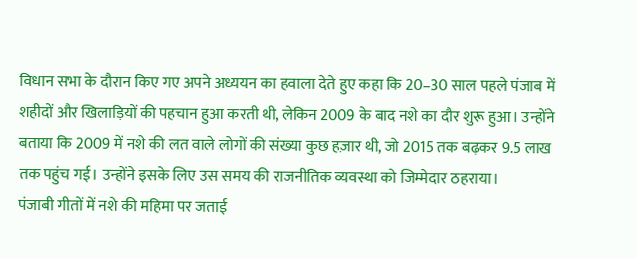विधान सभा के दौरान किए गए अपने अध्ययन का हवाला देते हुए कहा कि 20–30 साल पहले पंजाब में शहीदों और खिलाड़ियों की पहचान हुआ करती थी, लेकिन 2009 के बाद नशे का दौर शुरू हुआ। उन्होंने बताया कि 2009 में नशे की लत वाले लोगों की संख्या कुछ हज़ार थी, जो 2015 तक बढ़कर 9.5 लाख तक पहुंच गई। उन्होंने इसके लिए उस समय की राजनीतिक व्यवस्था को जिम्मेदार ठहराया।
पंजाबी गीतों में नशे की महिमा पर जताई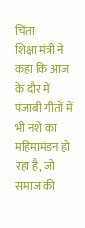चिंता
शिक्षा मंत्री ने कहा कि आज के दौर में पंजाबी गीतों में भी नशे का महिमामंडन हो रहा है, जो समाज की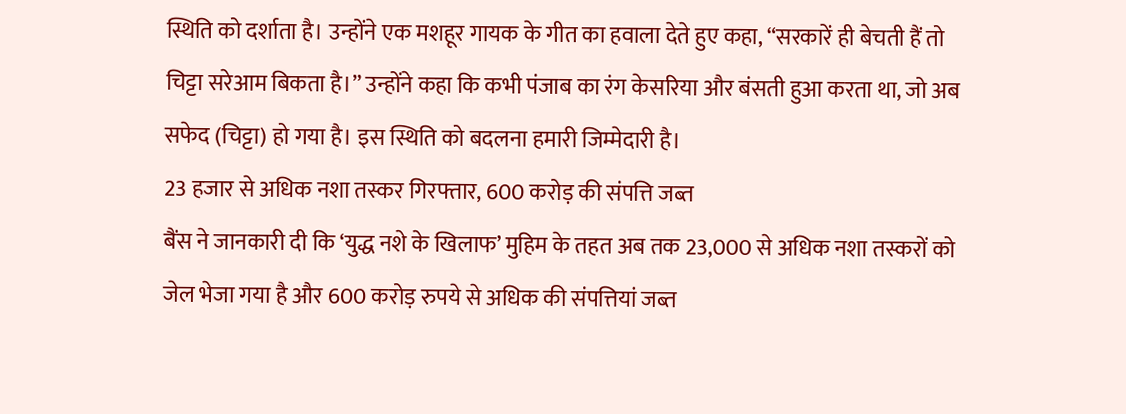स्थिति को दर्शाता है। उन्होंने एक मशहूर गायक के गीत का हवाला देते हुए कहा, “सरकारें ही बेचती हैं तो चिट्टा सरेआम बिकता है।” उन्होंने कहा कि कभी पंजाब का रंग केसरिया और बंसती हुआ करता था, जो अब सफेद (चिट्टा) हो गया है। इस स्थिति को बदलना हमारी जिम्मेदारी है।
23 हजार से अधिक नशा तस्कर गिरफ्तार, 600 करोड़ की संपत्ति जब्त
बैंस ने जानकारी दी कि ‘युद्ध नशे के खिलाफ’ मुहिम के तहत अब तक 23,000 से अधिक नशा तस्करों को जेल भेजा गया है और 600 करोड़ रुपये से अधिक की संपत्तियां जब्त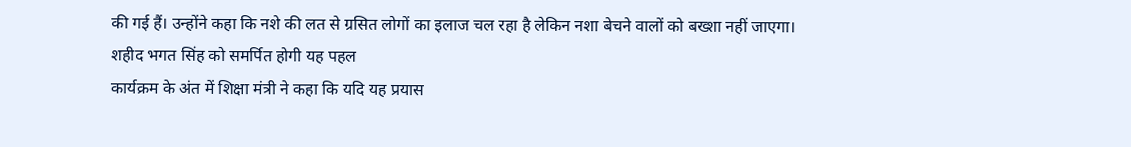की गई हैं। उन्होंने कहा कि नशे की लत से ग्रसित लोगों का इलाज चल रहा है लेकिन नशा बेचने वालों को बख्शा नहीं जाएगा।
शहीद भगत सिंह को समर्पित होगी यह पहल
कार्यक्रम के अंत में शिक्षा मंत्री ने कहा कि यदि यह प्रयास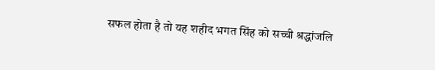सफल होता है तो यह शहीद भगत सिंह को सच्ची श्रद्धांजलि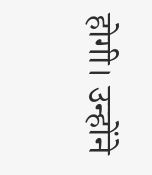होगी। उन्होंने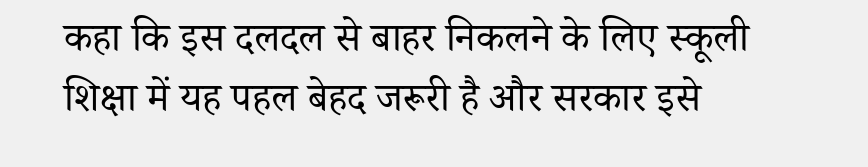कहा कि इस दलदल से बाहर निकलने के लिए स्कूली शिक्षा में यह पहल बेहद जरूरी है और सरकार इसे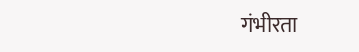गंभीरता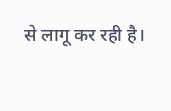से लागू कर रही है।